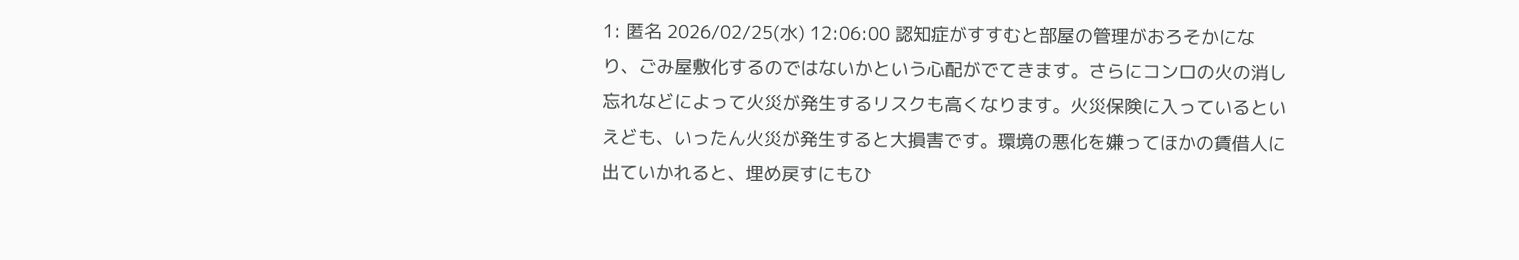1: 匿名 2026/02/25(水) 12:06:00 認知症がすすむと部屋の管理がおろそかになり、ごみ屋敷化するのではないかという心配がでてきます。さらにコンロの火の消し忘れなどによって火災が発生するリスクも高くなります。火災保険に入っているといえども、いったん火災が発生すると大損害です。環境の悪化を嫌ってほかの賃借人に出ていかれると、埋め戻すにもひ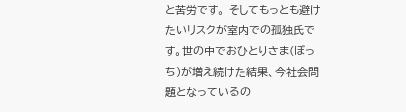と苦労です。 そしてもっとも避けたいリスクが室内での孤独氏です。世の中でおひとりさま(ぼっち)が増え続けた結果、今社会問題となっているの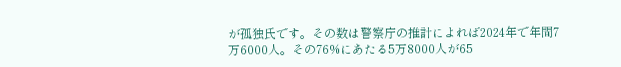が孤独氏です。その数は警察庁の推計によれば2024年で年間7万6000人。その76%にあたる5万8000人が65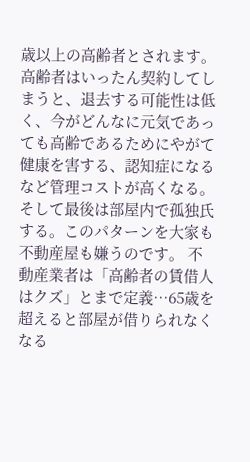歳以上の高齢者とされます。 高齢者はいったん契約してしまうと、退去する可能性は低く、今がどんなに元気であっても高齢であるためにやがて健康を害する、認知症になるなど管理コストが高くなる。そして最後は部屋内で孤独氏する。このパターンを大家も不動産屋も嫌うのです。 不動産業者は「高齢者の賃借人はクズ」とまで定義…65歳を超えると部屋が借りられなくなる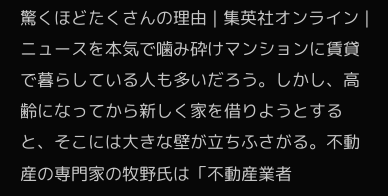驚くほどたくさんの理由 | 集英社オンライン | ニュースを本気で噛み砕けマンションに賃貸で暮らしている人も多いだろう。しかし、高齢になってから新しく家を借りようとすると、そこには大きな壁が立ちふさがる。不動産の専門家の牧野氏は「不動産業者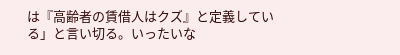は『高齢者の賃借人はクズ』と定義している」と言い切る。いったいな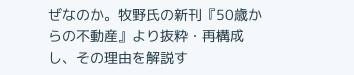ぜなのか。牧野氏の新刊『50歳からの不動産』より抜粋・再構成し、その理由を解説す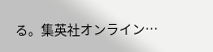る。集英社オンライン…